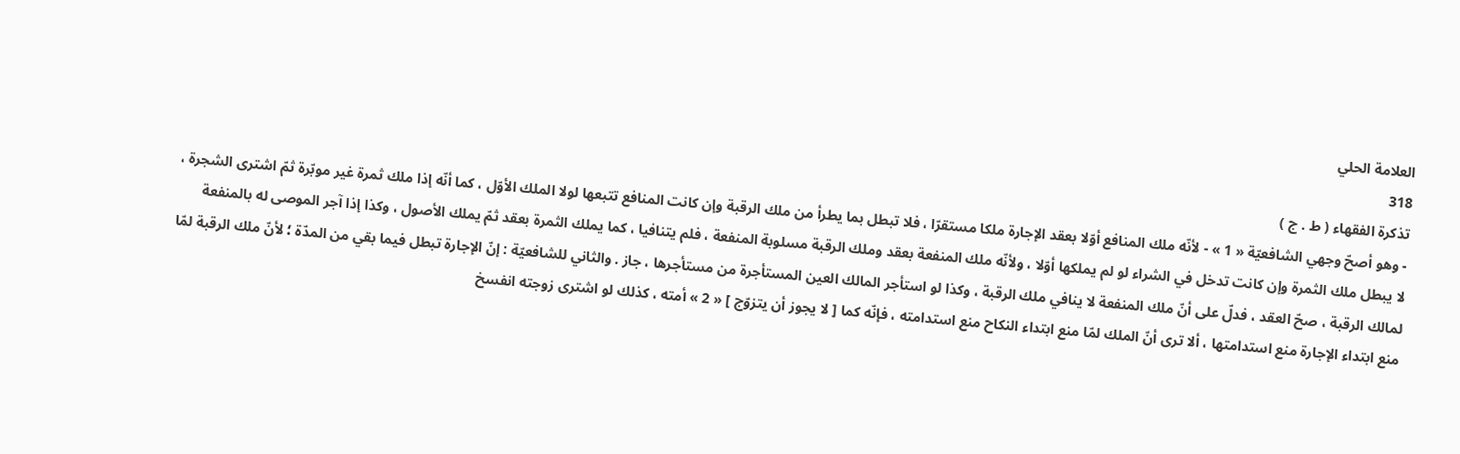العلامة الحلي
318
تذكرة الفقهاء ( ط . ج )
- وهو أصحّ وجهي الشافعيّة « 1 » - لأنّه ملك المنافع أوّلا بعقد الإجارة ملكا مستقرّا ، فلا تبطل بما يطرأ من ملك الرقبة وإن كانت المنافع تتبعها لولا الملك الأوّل ، كما أنّه إذا ملك ثمرة غير موبّرة ثمّ اشترى الشجرة ، لا يبطل ملك الثمرة وإن كانت تدخل في الشراء لو لم يملكها أوّلا ، ولأنّه ملك المنفعة بعقد وملك الرقبة مسلوبة المنفعة ، فلم يتنافيا ، كما يملك الثمرة بعقد ثمّ يملك الأصول ، وكذا إذا آجر الموصى له بالمنفعة لمالك الرقبة ، صحّ العقد ، فدلّ على أنّ ملك المنفعة لا ينافي ملك الرقبة ، وكذا لو استأجر المالك العين المستأجرة من مستأجرها ، جاز . والثاني للشافعيّة : إنّ الإجارة تبطل فيما بقي من المدّة ؛ لأنّ ملك الرقبة لمّا منع ابتداء الإجارة منع استدامتها ، ألا ترى أنّ الملك لمّا منع ابتداء النكاح منع استدامته ، فإنّه كما [ لا يجوز أن يتزوّج ] « 2 » أمته ، كذلك لو اشترى زوجته انفسخ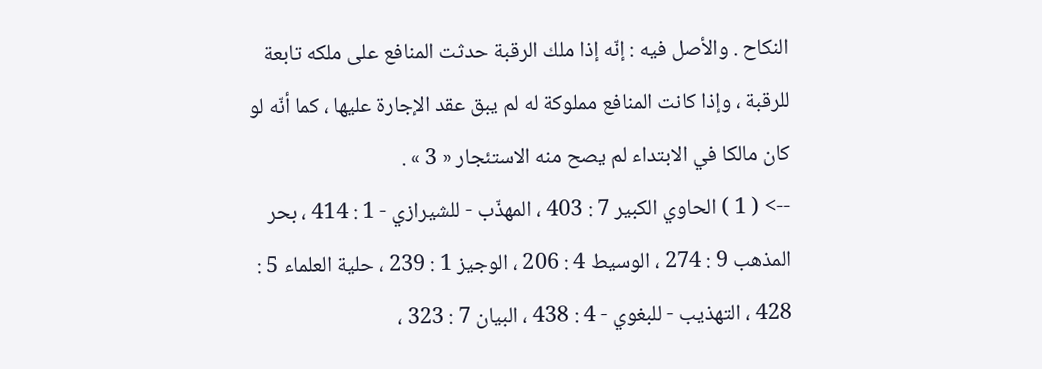النكاح . والأصل فيه : إنّه إذا ملك الرقبة حدثت المنافع على ملكه تابعة للرقبة ، وإذا كانت المنافع مملوكة له لم يبق عقد الإجارة عليها ، كما أنّه لو كان مالكا في الابتداء لم يصح منه الاستئجار « 3 » .
--> ( 1 ) الحاوي الكبير 7 : 403 ، المهذّب - للشيرازي - 1 : 414 ، بحر المذهب 9 : 274 ، الوسيط 4 : 206 ، الوجيز 1 : 239 ، حلية العلماء 5 : 428 ، التهذيب - للبغوي - 4 : 438 ، البيان 7 : 323 ،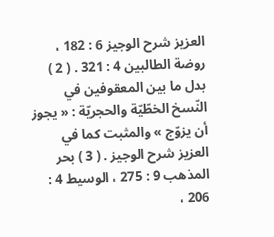العزيز شرح الوجيز 6 : 182 ، روضة الطالبين 4 : 321 . ( 2 ) بدل ما بين المعقوفين في النّسخ الخطّيّة والحجريّة : « يجوز أن يزوّج » والمثبت كما في العزيز شرح الوجيز . ( 3 ) بحر المذهب 9 : 275 ، الوسيط 4 : 206 ،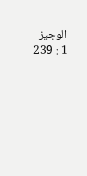الوجيز 1 : 239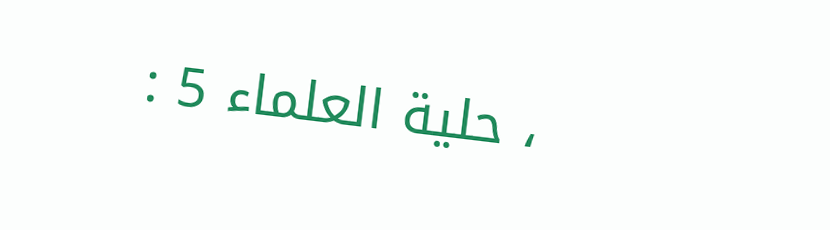، حلية العلماء 5 :